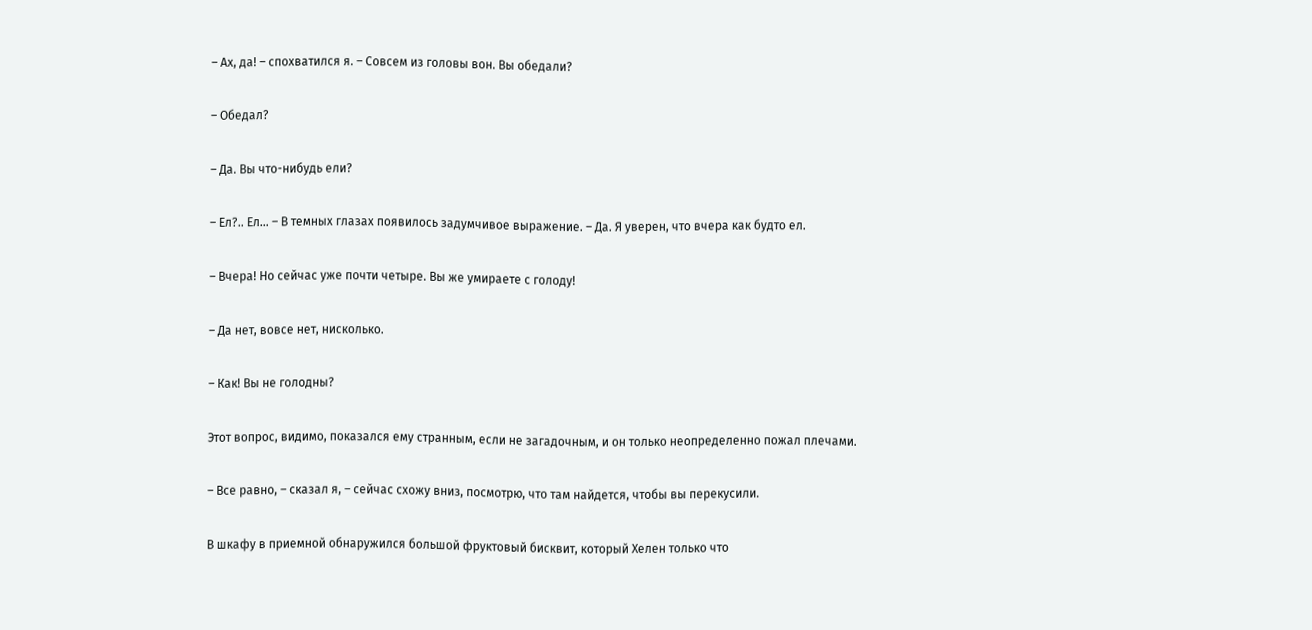– Ах, да! – спохватился я. – Совсем из головы вон. Вы обедали?

– Обедал?

– Да. Вы что-нибудь ели?

– Ел?.. Ел… – В темных глазах появилось задумчивое выражение. – Да. Я уверен, что вчера как будто ел.

– Вчера! Но сейчас уже почти четыре. Вы же умираете с голоду!

– Да нет, вовсе нет, нисколько.

– Как! Вы не голодны?

Этот вопрос, видимо, показался ему странным, если не загадочным, и он только неопределенно пожал плечами.

– Все равно, – сказал я, – сейчас схожу вниз, посмотрю, что там найдется, чтобы вы перекусили.

В шкафу в приемной обнаружился большой фруктовый бисквит, который Хелен только что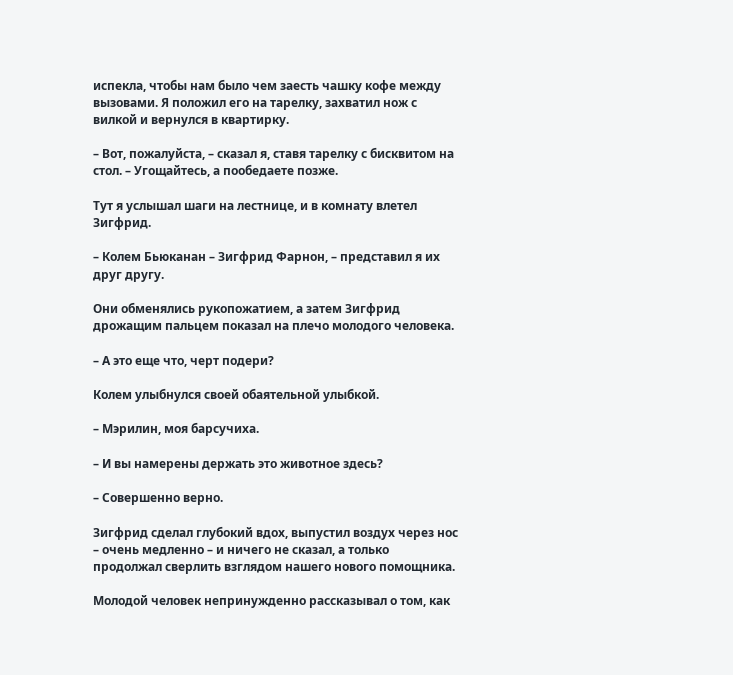испекла, чтобы нам было чем заесть чашку кофе между вызовами. Я положил его на тарелку, захватил нож с вилкой и вернулся в квартирку.

– Вот, пожалуйста, – сказал я, ставя тарелку с бисквитом на стол. – Угощайтесь, а пообедаете позже.

Тут я услышал шаги на лестнице, и в комнату влетел Зигфрид.

– Колем Бьюканан – Зигфрид Фарнон, – представил я их друг другу.

Они обменялись рукопожатием, а затем Зигфрид дрожащим пальцем показал на плечо молодого человека.

– А это еще что, черт подери?

Колем улыбнулся своей обаятельной улыбкой.

– Мэрилин, моя барсучиха.

– И вы намерены держать это животное здесь?

– Совершенно верно.

Зигфрид сделал глубокий вдох, выпустил воздух через нос – очень медленно – и ничего не сказал, а только продолжал сверлить взглядом нашего нового помощника.

Молодой человек непринужденно рассказывал о том, как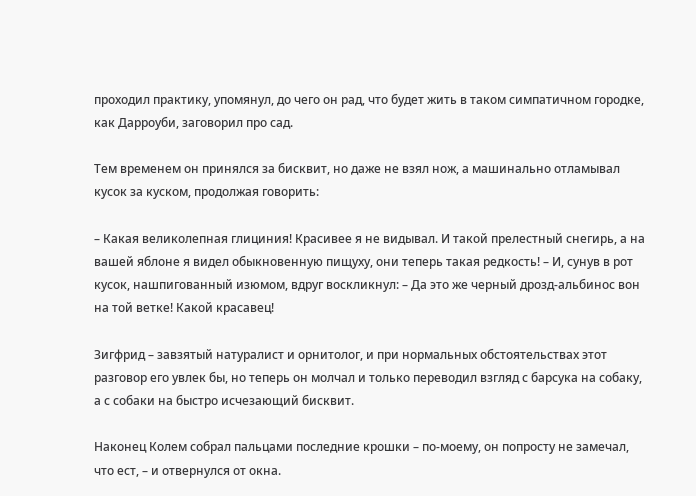проходил практику, упомянул, до чего он рад, что будет жить в таком симпатичном городке, как Дарроуби, заговорил про сад.

Тем временем он принялся за бисквит, но даже не взял нож, а машинально отламывал кусок за куском, продолжая говорить:

– Какая великолепная глициния! Красивее я не видывал. И такой прелестный снегирь, а на вашей яблоне я видел обыкновенную пищуху, они теперь такая редкость! – И, сунув в рот кусок, нашпигованный изюмом, вдруг воскликнул: – Да это же черный дрозд-альбинос вон на той ветке! Какой красавец!

Зигфрид – завзятый натуралист и орнитолог, и при нормальных обстоятельствах этот разговор его увлек бы, но теперь он молчал и только переводил взгляд с барсука на собаку, а с собаки на быстро исчезающий бисквит.

Наконец Колем собрал пальцами последние крошки – по-моему, он попросту не замечал, что ест, – и отвернулся от окна.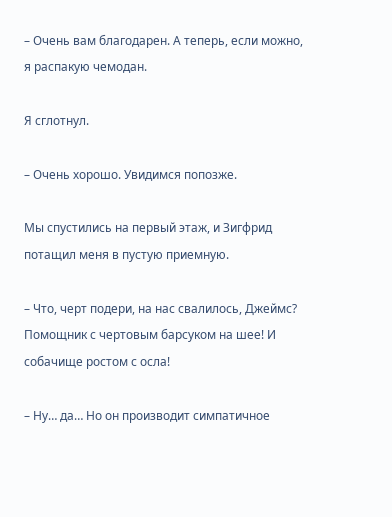– Очень вам благодарен. А теперь, если можно, я распакую чемодан.

Я сглотнул.

– Очень хорошо. Увидимся попозже.

Мы спустились на первый этаж, и Зигфрид потащил меня в пустую приемную.

– Что, черт подери, на нас свалилось, Джеймс? Помощник с чертовым барсуком на шее! И собачище ростом с осла!

– Ну… да… Но он производит симпатичное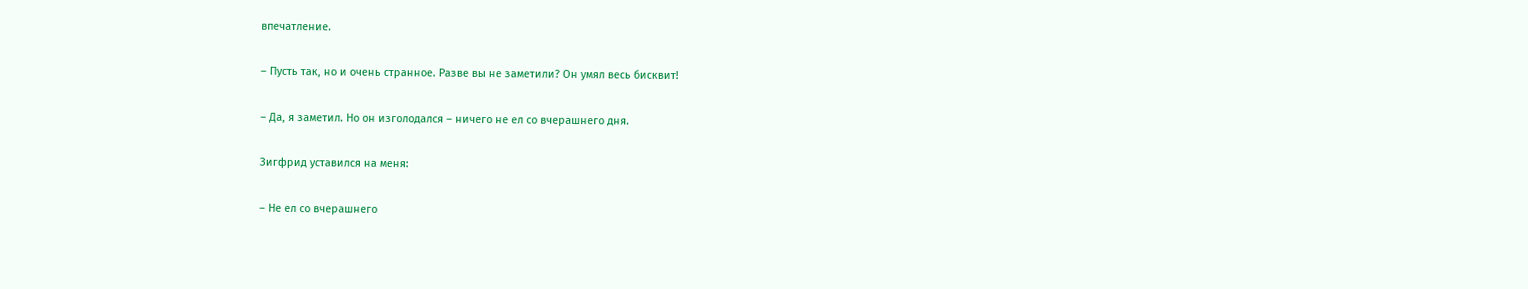впечатление.

– Пусть так, но и очень странное. Разве вы не заметили? Он умял весь бисквит!

– Да, я заметил. Но он изголодался – ничего не ел со вчерашнего дня.

Зигфрид уставился на меня:

– Не ел со вчерашнего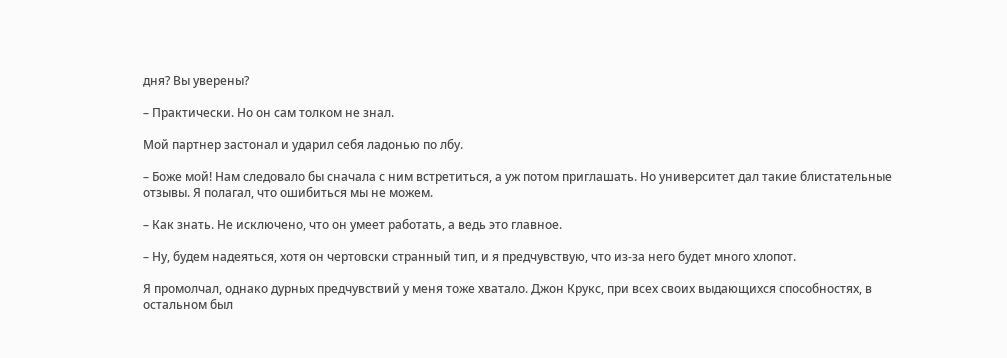дня? Вы уверены?

– Практически. Но он сам толком не знал.

Мой партнер застонал и ударил себя ладонью по лбу.

– Боже мой! Нам следовало бы сначала с ним встретиться, а уж потом приглашать. Но университет дал такие блистательные отзывы. Я полагал, что ошибиться мы не можем.

– Как знать. Не исключено, что он умеет работать, а ведь это главное.

– Ну, будем надеяться, хотя он чертовски странный тип, и я предчувствую, что из-за него будет много хлопот.

Я промолчал, однако дурных предчувствий у меня тоже хватало. Джон Крукс, при всех своих выдающихся способностях, в остальном был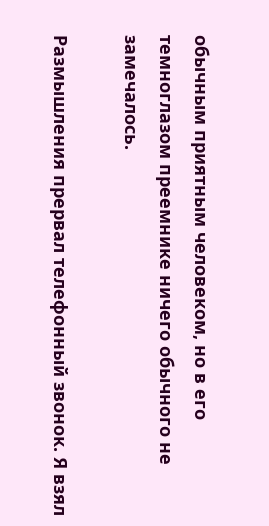обычным приятным человеком, но в его темноглазом преемнике ничего обычного не замечалось.

Размышления прервал телефонный звонок. Я взял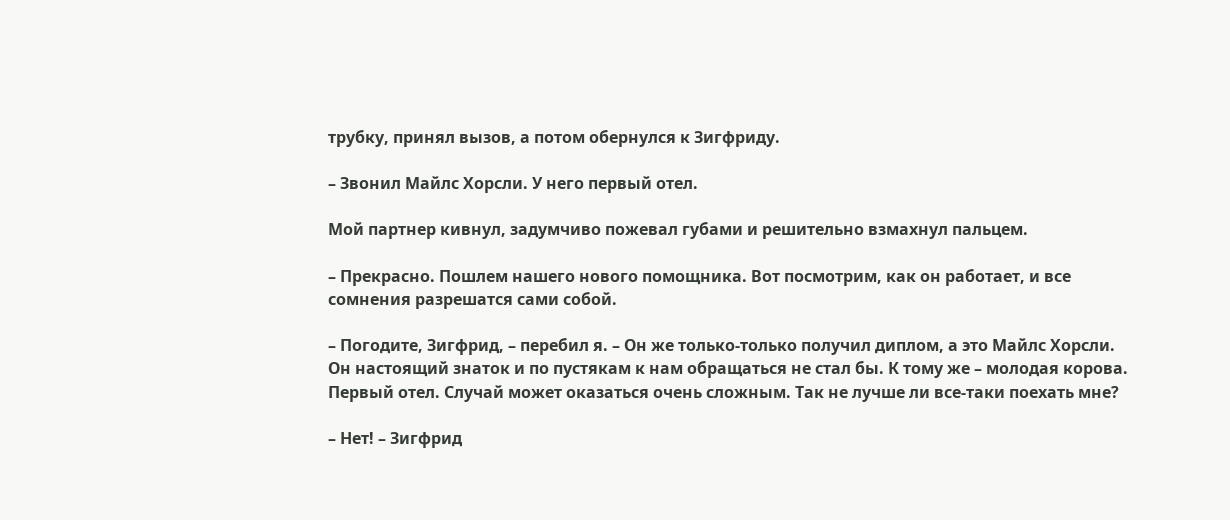трубку, принял вызов, а потом обернулся к Зигфриду.

– Звонил Майлс Хорсли. У него первый отел.

Мой партнер кивнул, задумчиво пожевал губами и решительно взмахнул пальцем.

– Прекрасно. Пошлем нашего нового помощника. Вот посмотрим, как он работает, и все сомнения разрешатся сами собой.

– Погодите, Зигфрид, – перебил я. – Он же только-только получил диплом, а это Майлс Хорсли. Он настоящий знаток и по пустякам к нам обращаться не стал бы. К тому же – молодая корова. Первый отел. Случай может оказаться очень сложным. Так не лучше ли все-таки поехать мне?

– Нет! – Зигфрид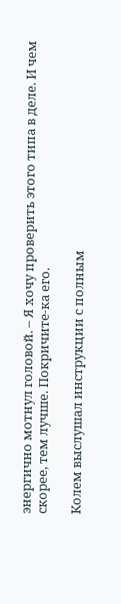энергично мотнул головой. – Я хочу проверить этого типа в деле. И чем скорее, тем лучше. Покричите-ка его.

Колем выслушал инструкции с полным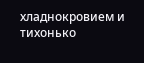хладнокровием и тихонько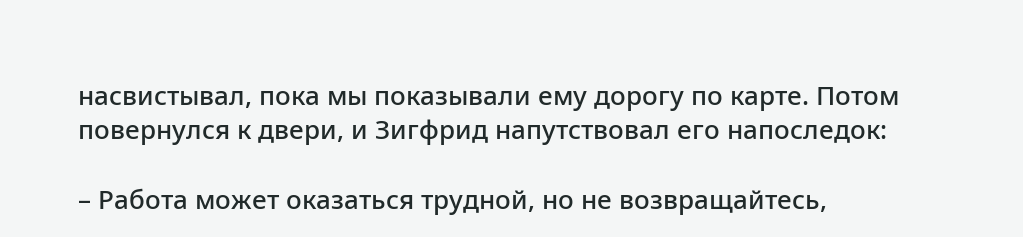насвистывал, пока мы показывали ему дорогу по карте. Потом повернулся к двери, и Зигфрид напутствовал его напоследок:

– Работа может оказаться трудной, но не возвращайтесь,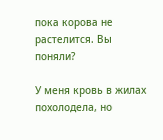пока корова не растелится. Вы поняли?

У меня кровь в жилах похолодела, но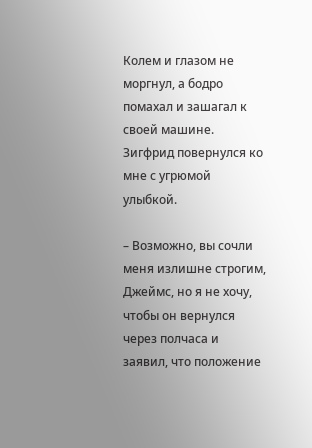Колем и глазом не моргнул, а бодро помахал и зашагал к своей машине. Зигфрид повернулся ко мне с угрюмой улыбкой.

– Возможно, вы сочли меня излишне строгим, Джеймс, но я не хочу, чтобы он вернулся через полчаса и заявил, что положение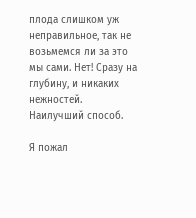плода слишком уж неправильное, так не возьмемся ли за это мы сами. Нет! Сразу на глубину, и никаких нежностей. Наилучший способ.

Я пожал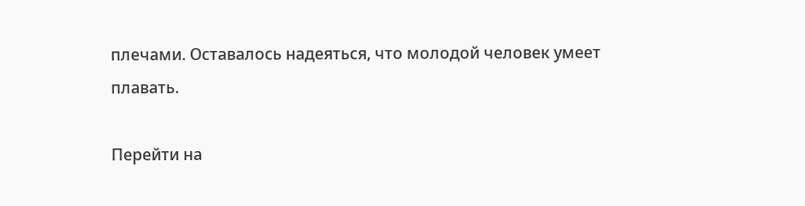плечами. Оставалось надеяться, что молодой человек умеет плавать.

Перейти на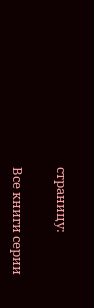страницу:

Все книги серии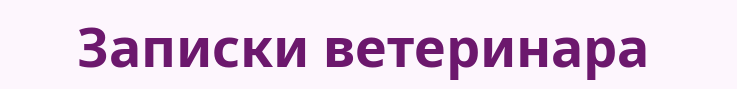Записки ветеринара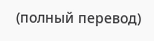(полный перевод)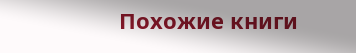Похожие книги